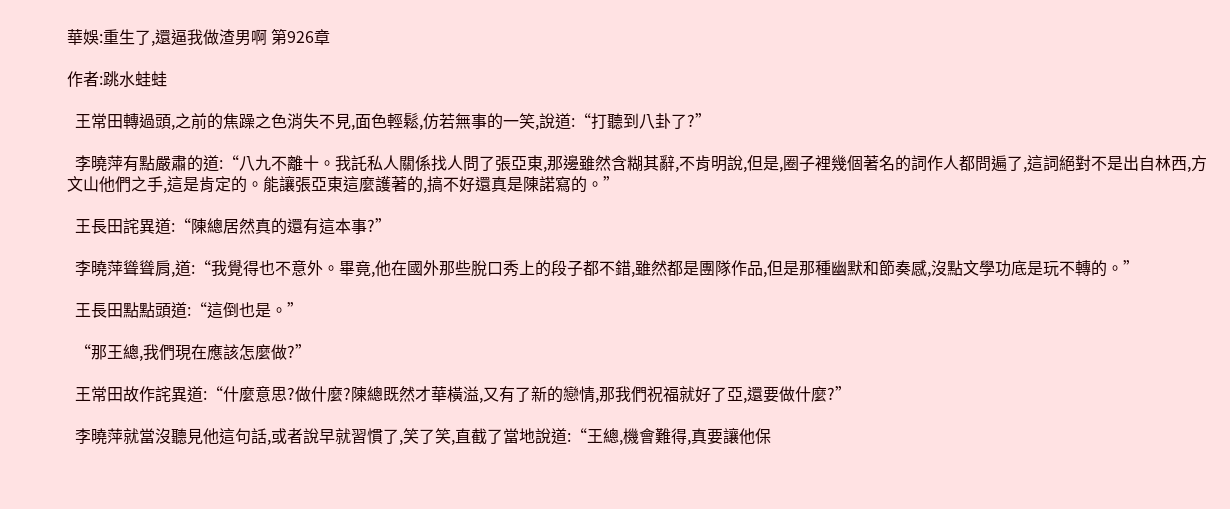華娛:重生了,還逼我做渣男啊 第926章

作者:跳水蛙蛙

  王常田轉過頭,之前的焦躁之色消失不見,面色輕鬆,仿若無事的一笑,說道:“打聽到八卦了?”

  李曉萍有點嚴肅的道:“八九不離十。我託私人關係找人問了張亞東,那邊雖然含糊其辭,不肯明說,但是,圈子裡幾個著名的詞作人都問遍了,這詞絕對不是出自林西,方文山他們之手,這是肯定的。能讓張亞東這麼護著的,搞不好還真是陳諾寫的。”

  王長田詫異道:“陳總居然真的還有這本事?”

  李曉萍聳聳肩,道:“我覺得也不意外。畢竟,他在國外那些脫口秀上的段子都不錯,雖然都是團隊作品,但是那種幽默和節奏感,沒點文學功底是玩不轉的。”

  王長田點點頭道:“這倒也是。”

  “那王總,我們現在應該怎麼做?”

  王常田故作詫異道:“什麼意思?做什麼?陳總既然才華橫溢,又有了新的戀情,那我們祝福就好了亞,還要做什麼?”

  李曉萍就當沒聽見他這句話,或者說早就習慣了,笑了笑,直截了當地說道:“王總,機會難得,真要讓他保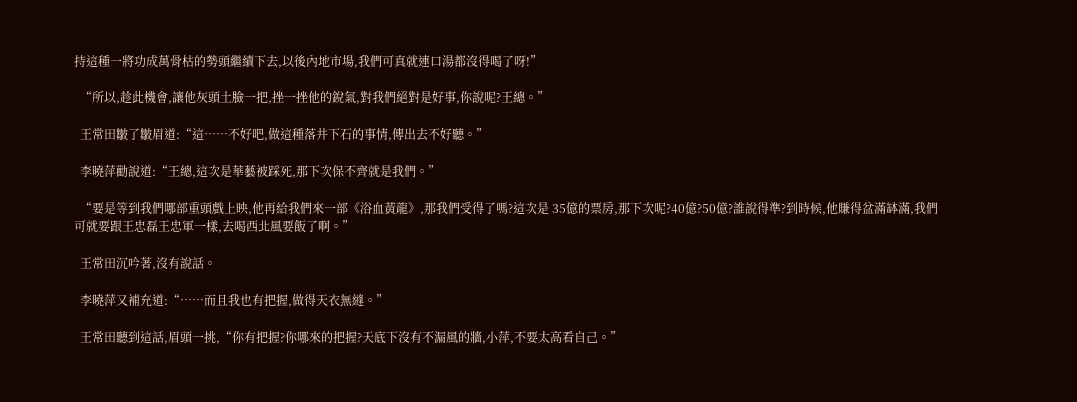持這種一將功成萬骨枯的勢頭繼續下去,以後內地市場,我們可真就連口湯都沒得喝了呀!”

  “所以,趁此機會,讓他灰頭土臉一把,挫一挫他的銳氣,對我們絕對是好事,你說呢?王總。”

  王常田皺了皺眉道:“這……不好吧,做這種落井下石的事情,傳出去不好聽。”

  李曉萍勸說道:“王總,這次是華藝被踩死,那下次保不齊就是我們。”

  “要是等到我們哪部重頭戲上映,他再給我們來一部《浴血黃龍》,那我們受得了嗎?這次是 35億的票房,那下次呢?40億?50億?誰說得準?到時候,他賺得盆滿缽滿,我們可就要跟王忠磊王忠軍一樣,去喝西北風要飯了啊。”

  王常田沉吟著,沒有說話。

  李曉萍又補充道:“……而且我也有把握,做得天衣無縫。”

  王常田聽到這話,眉頭一挑,“你有把握?你哪來的把握?天底下沒有不漏風的牆,小萍,不要太高看自己。”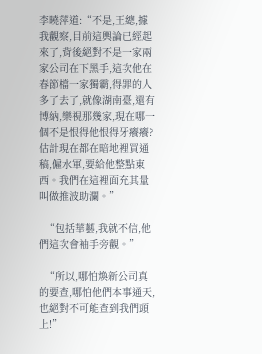李曉萍道:“不是,王總,據我觀察,目前這輿論已經起來了,背後絕對不是一家兩家公司在下黑手,這次他在春節檔一家獨霸,得罪的人多了去了,就像湖南臺,還有博納,樂視那幾家,現在哪一個不是恨得他恨得牙癢癢?估計現在都在暗地裡買通稿,僱水軍,要給他整點東西。我們在這裡面充其量叫做推波助瀾。”

  “包括華藝,我就不信,他們這次會袖手旁觀。”

  “所以,哪怕煥新公司真的要查,哪怕他們本事通天,也絕對不可能查到我們頭上!”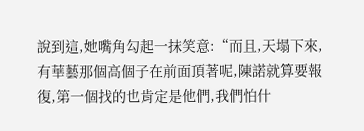說到這,她嘴角勾起一抹笑意:“而且,天塌下來,有華藝那個高個子在前面頂著呢,陳諾就算要報復,第一個找的也肯定是他們,我們怕什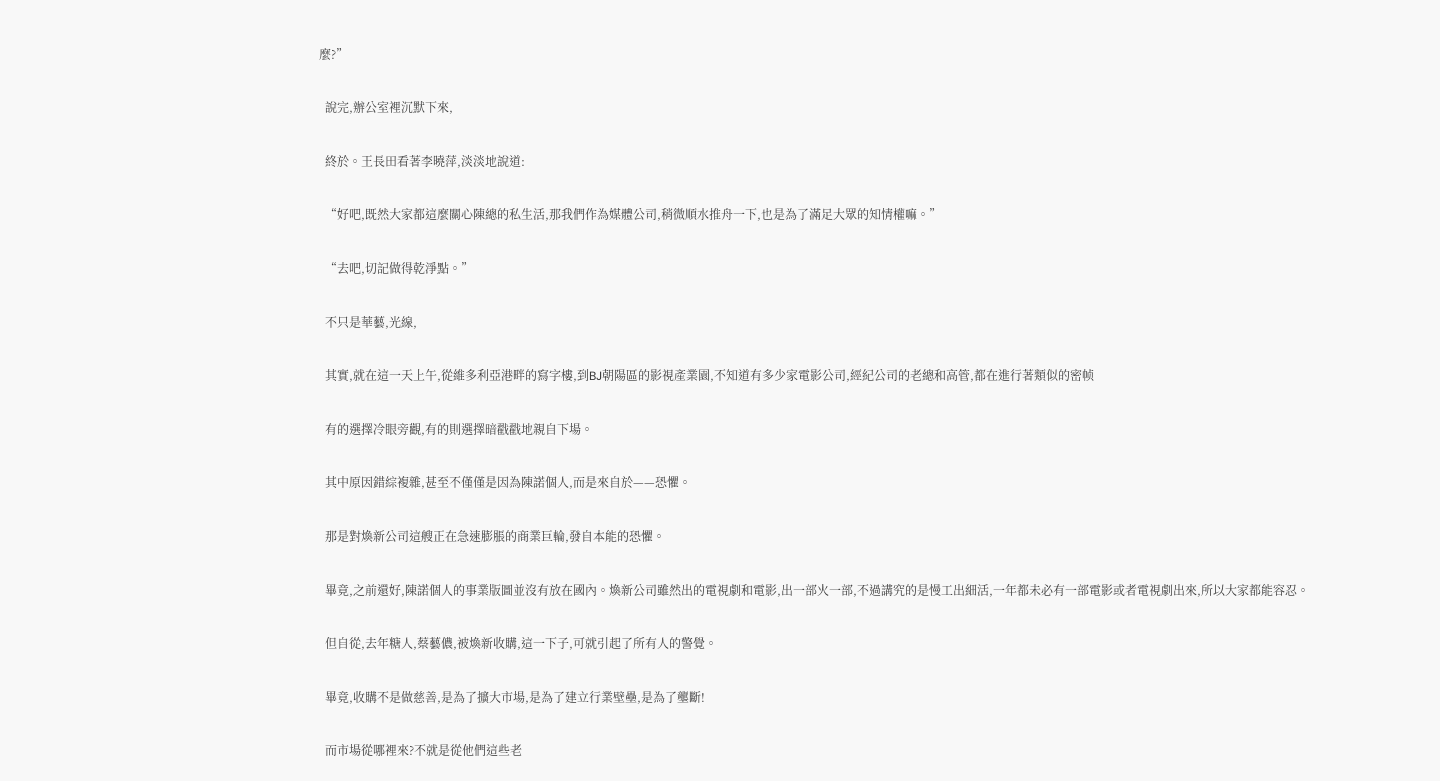麼?”

  說完,辦公室裡沉默下來,

  終於。王長田看著李曉萍,淡淡地說道:

  “好吧,既然大家都這麼關心陳總的私生活,那我們作為媒體公司,稍微順水推舟一下,也是為了滿足大眾的知情權嘛。”

  “去吧,切記做得乾淨點。”

  不只是華藝,光線,

  其實,就在這一天上午,從維多利亞港畔的寫字樓,到BJ朝陽區的影視產業園,不知道有多少家電影公司,經紀公司的老總和高管,都在進行著類似的密帧

  有的選擇冷眼旁觀,有的則選擇暗戳戳地親自下場。

  其中原因錯綜複雜,甚至不僅僅是因為陳諾個人,而是來自於——恐懼。

  那是對煥新公司這艘正在急速膨脹的商業巨輪,發自本能的恐懼。

  畢竟,之前還好,陳諾個人的事業版圖並沒有放在國內。煥新公司雖然出的電視劇和電影,出一部火一部,不過講究的是慢工出細活,一年都未必有一部電影或者電視劇出來,所以大家都能容忍。

  但自從,去年糖人,蔡藝儂,被煥新收購,這一下子,可就引起了所有人的警覺。

  畢竟,收購不是做慈善,是為了擴大市場,是為了建立行業壁壘,是為了壟斷!

  而市場從哪裡來?不就是從他們這些老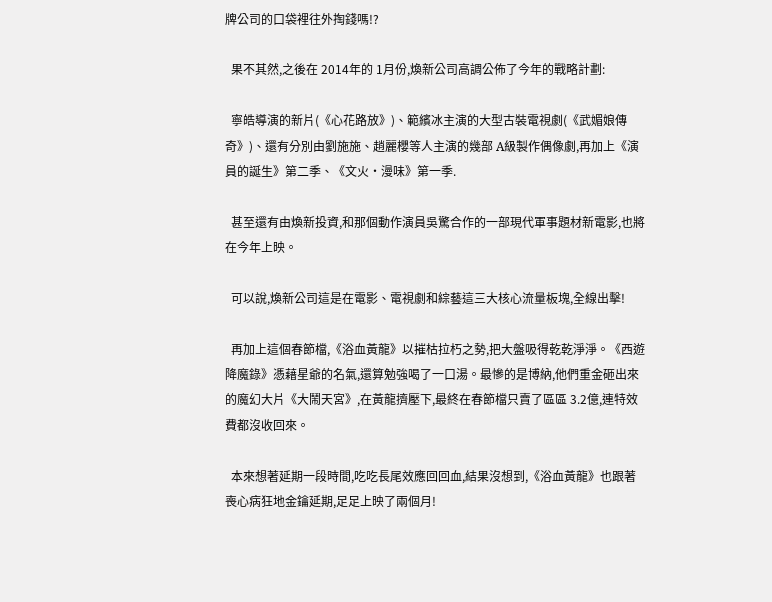牌公司的口袋裡往外掏錢嗎!?

  果不其然,之後在 2014年的 1月份,煥新公司高調公佈了今年的戰略計劃:

  寧皓導演的新片(《心花路放》)、範繽冰主演的大型古裝電視劇(《武媚娘傳奇》)、還有分別由劉施施、趙麗櫻等人主演的幾部 A級製作偶像劇,再加上《演員的誕生》第二季、《文火·漫味》第一季.

  甚至還有由煥新投資,和那個動作演員吳驚合作的一部現代軍事題材新電影,也將在今年上映。

  可以說,煥新公司這是在電影、電視劇和綜藝這三大核心流量板塊,全線出擊!

  再加上這個春節檔,《浴血黃龍》以摧枯拉朽之勢,把大盤吸得乾乾淨淨。《西遊降魔錄》憑藉星爺的名氣,還算勉強喝了一口湯。最慘的是博納,他們重金砸出來的魔幻大片《大鬧天宮》,在黃龍擠壓下,最終在春節檔只賣了區區 3.2億,連特效費都沒收回來。

  本來想著延期一段時間,吃吃長尾效應回回血,結果沒想到,《浴血黃龍》也跟著喪心病狂地金鑰延期,足足上映了兩個月!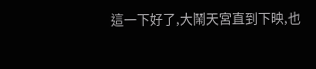這一下好了,大鬧天宮直到下映,也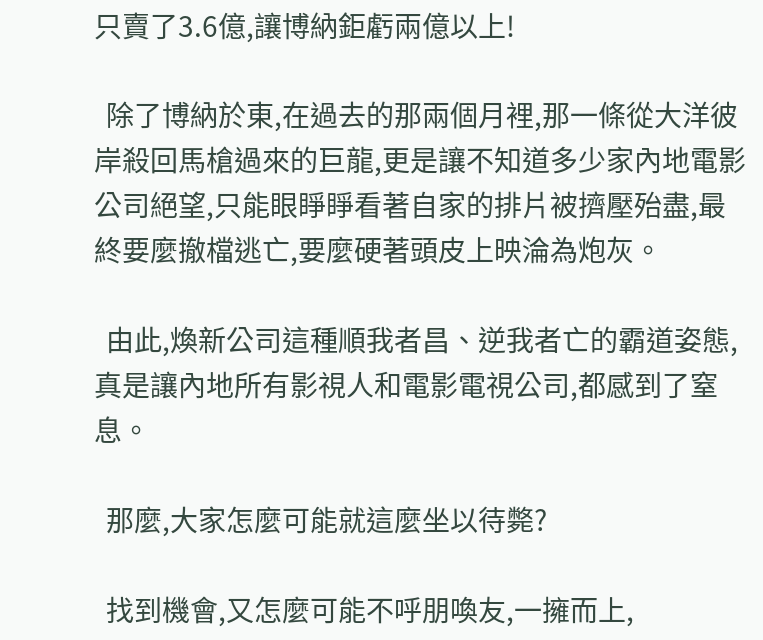只賣了3.6億,讓博納鉅虧兩億以上!

  除了博納於東,在過去的那兩個月裡,那一條從大洋彼岸殺回馬槍過來的巨龍,更是讓不知道多少家內地電影公司絕望,只能眼睜睜看著自家的排片被擠壓殆盡,最終要麼撤檔逃亡,要麼硬著頭皮上映淪為炮灰。

  由此,煥新公司這種順我者昌、逆我者亡的霸道姿態,真是讓內地所有影視人和電影電視公司,都感到了窒息。

  那麼,大家怎麼可能就這麼坐以待斃?

  找到機會,又怎麼可能不呼朋喚友,一擁而上,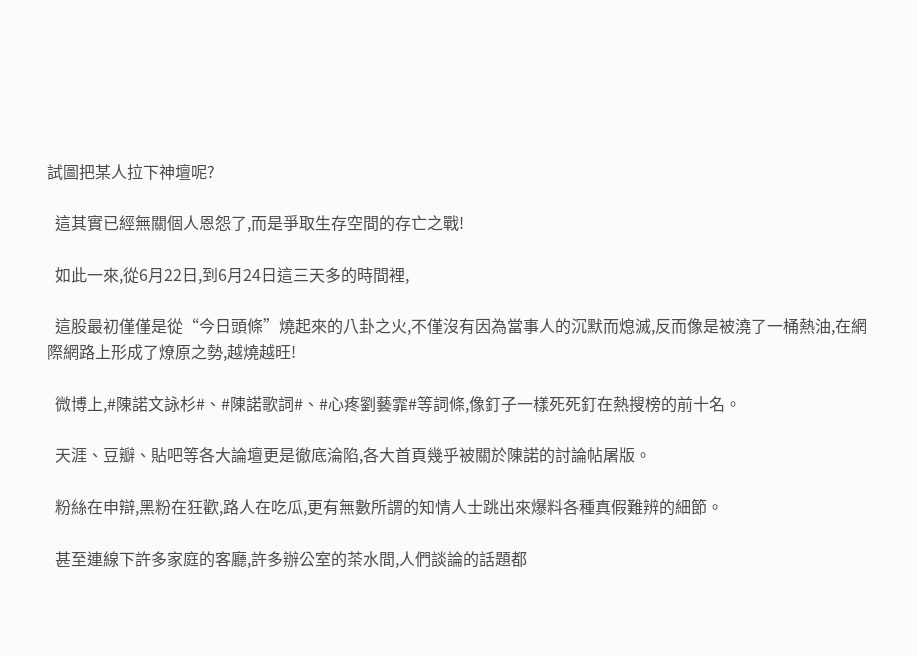試圖把某人拉下神壇呢?

  這其實已經無關個人恩怨了,而是爭取生存空間的存亡之戰!

  如此一來,從6月22日,到6月24日這三天多的時間裡,

  這股最初僅僅是從“今日頭條”燒起來的八卦之火,不僅沒有因為當事人的沉默而熄滅,反而像是被澆了一桶熱油,在網際網路上形成了燎原之勢,越燒越旺!

  微博上,#陳諾文詠杉#、#陳諾歌詞#、#心疼劉藝霏#等詞條,像釘子一樣死死釘在熱搜榜的前十名。

  天涯、豆瓣、貼吧等各大論壇更是徹底淪陷,各大首頁幾乎被關於陳諾的討論帖屠版。

  粉絲在申辯,黑粉在狂歡,路人在吃瓜,更有無數所謂的知情人士跳出來爆料各種真假難辨的細節。

  甚至連線下許多家庭的客廳,許多辦公室的茶水間,人們談論的話題都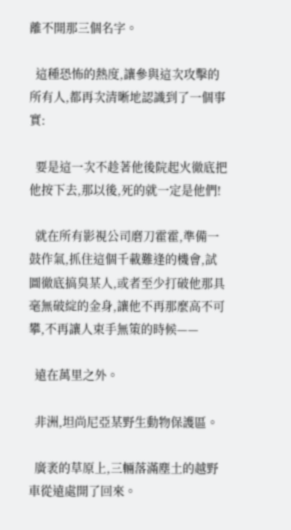離不開那三個名字。

  這種恐怖的熱度,讓參與這次攻擊的所有人,都再次清晰地認識到了一個事實:

  要是這一次不趁著他後院起火徹底把他按下去,那以後,死的就一定是他們!

  就在所有影視公司磨刀霍霍,準備一鼓作氣,抓住這個千載難逢的機會,試圖徹底搞臭某人,或者至少打破他那具毫無破綻的金身,讓他不再那麼高不可攀,不再讓人束手無策的時候——

  遠在萬里之外。

  非洲,坦尚尼亞某野生動物保護區。

  廣袤的草原上,三輛落滿塵土的越野車從遠處開了回來。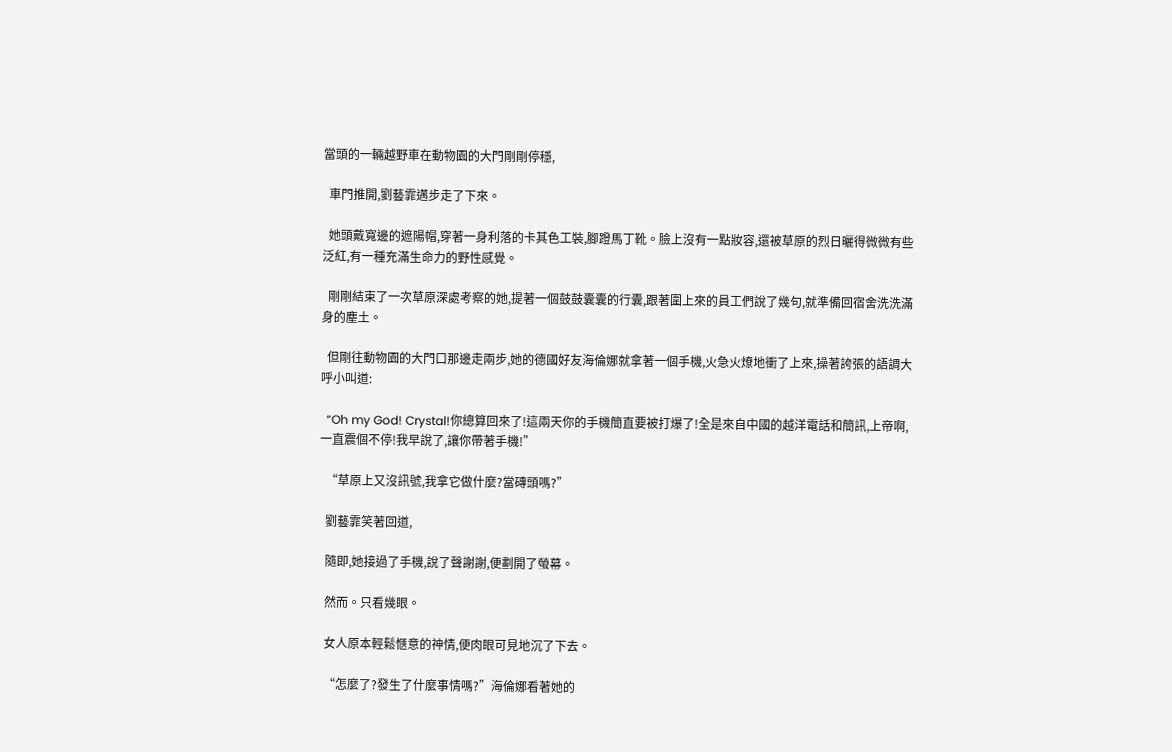當頭的一輛越野車在動物園的大門剛剛停穩,

  車門推開,劉藝霏邁步走了下來。

  她頭戴寬邊的遮陽帽,穿著一身利落的卡其色工裝,腳蹬馬丁靴。臉上沒有一點妝容,還被草原的烈日曬得微微有些泛紅,有一種充滿生命力的野性感覺。

  剛剛結束了一次草原深處考察的她,提著一個鼓鼓囊囊的行囊,跟著圍上來的員工們說了幾句,就準備回宿舍洗洗滿身的塵土。

  但剛往動物園的大門口那邊走兩步,她的德國好友海倫娜就拿著一個手機,火急火燎地衝了上來,操著誇張的語調大呼小叫道:

  “Oh my God! Crystal!你總算回來了!這兩天你的手機簡直要被打爆了!全是來自中國的越洋電話和簡訊,上帝啊,一直震個不停!我早說了,讓你帶著手機!”

  “草原上又沒訊號,我拿它做什麼?當磚頭嗎?”

  劉藝霏笑著回道,

  隨即,她接過了手機,說了聲謝謝,便劃開了螢幕。

  然而。只看幾眼。

  女人原本輕鬆愜意的神情,便肉眼可見地沉了下去。

  “怎麼了?發生了什麼事情嗎?”海倫娜看著她的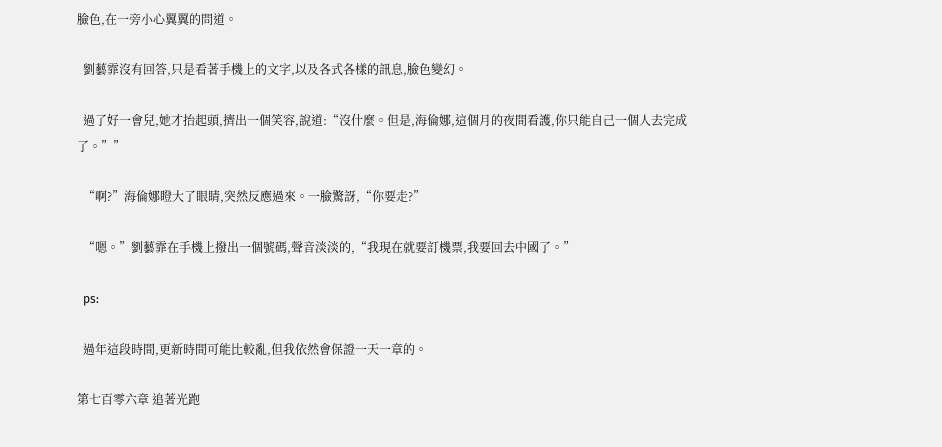臉色,在一旁小心翼翼的問道。

  劉藝霏沒有回答,只是看著手機上的文字,以及各式各樣的訊息,臉色變幻。

  過了好一會兒,她才抬起頭,擠出一個笑容,說道:“沒什麼。但是,海倫娜,這個月的夜間看護,你只能自己一個人去完成了。””

  “啊?”海倫娜瞪大了眼睛,突然反應過來。一臉驚訝,“你要走?”

  “嗯。”劉藝霏在手機上撥出一個號碼,聲音淡淡的,“我現在就要訂機票,我要回去中國了。”

  ps:

  過年這段時間,更新時間可能比較亂,但我依然會保證一天一章的。

第七百零六章 追著光跑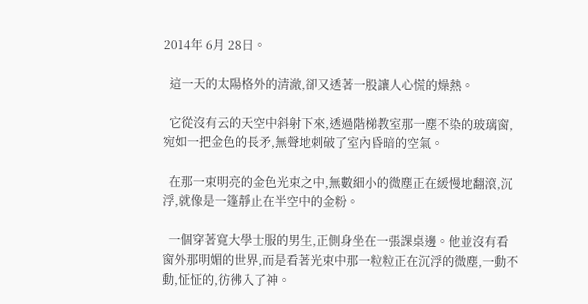2014年 6月 28日。

  這一天的太陽格外的清澈,卻又透著一股讓人心慌的燥熱。

  它從沒有云的天空中斜射下來,透過階梯教室那一塵不染的玻璃窗,宛如一把金色的長矛,無聲地刺破了室內昏暗的空氣。

  在那一束明亮的金色光束之中,無數細小的微塵正在緩慢地翻滾,沉浮,就像是一篷靜止在半空中的金粉。

  一個穿著寬大學士服的男生,正側身坐在一張課桌邊。他並沒有看窗外那明媚的世界,而是看著光束中那一粒粒正在沉浮的微塵,一動不動,怔怔的,彷彿入了神。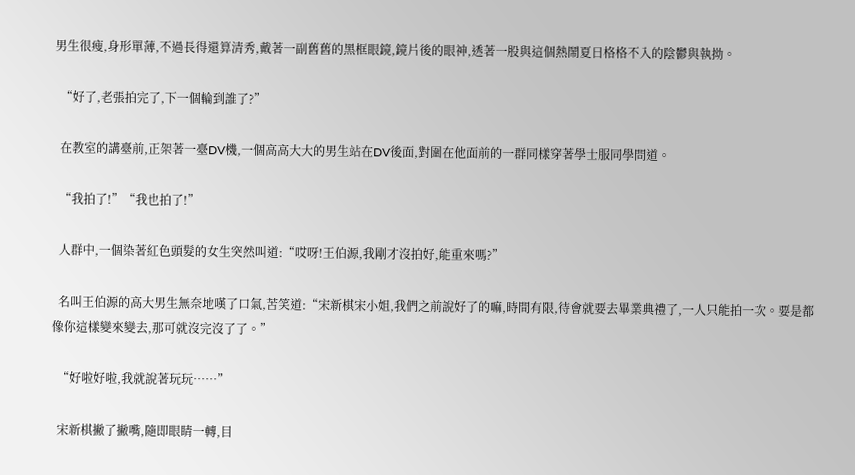男生很瘦,身形單薄,不過長得還算清秀,戴著一副舊舊的黑框眼鏡,鏡片後的眼神,透著一股與這個熱鬧夏日格格不入的陰鬱與執拗。

  “好了,老張拍完了,下一個輪到誰了?”

  在教室的講臺前,正架著一臺DV機,一個高高大大的男生站在DV後面,對圍在他面前的一群同樣穿著學士服同學問道。

  “我拍了!”“我也拍了!”

  人群中,一個染著紅色頭髮的女生突然叫道:“哎呀!王伯源,我剛才沒拍好,能重來嗎?”

  名叫王伯源的高大男生無奈地嘆了口氣,苦笑道:“宋新棋宋小姐,我們之前說好了的嘛,時間有限,待會就要去畢業典禮了,一人只能拍一次。要是都像你這樣變來變去,那可就沒完沒了了。”

  “好啦好啦,我就說著玩玩……”

  宋新棋撇了撇嘴,隨即眼睛一轉,目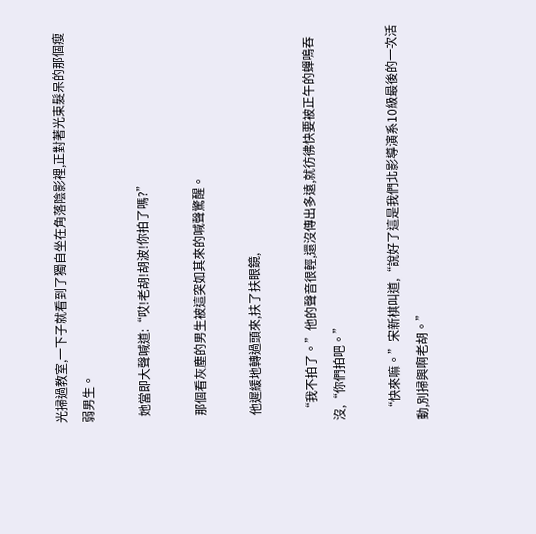光掃過教室,一下子就看到了獨自坐在角落陰影裡,正對著光束髮呆的那個瘦弱男生。

  她當即大聲喊道:“哎!老胡!胡波!你拍了嗎?”

  那個看灰塵的男生被這突如其來的喊聲驚醒。

  他遲緩地轉過頭來,扶了扶眼鏡,

  “我不拍了。”他的聲音很輕,還沒傳出多遠,就彷彿快要被正午的蟬鳴吞沒,“你們拍吧。”

  “快來嘛。”宋新棋叫道,“說好了這是我們北影導演系10級最後的一次活動,別掃興啊老胡。”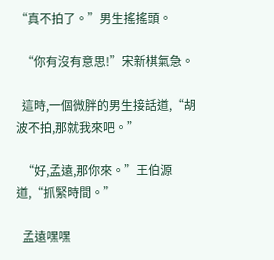“真不拍了。”男生搖搖頭。

  “你有沒有意思!”宋新棋氣急。

  這時,一個微胖的男生接話道,“胡波不拍,那就我來吧。”

  “好,孟遠,那你來。”王伯源道,“抓緊時間。”

  孟遠嘿嘿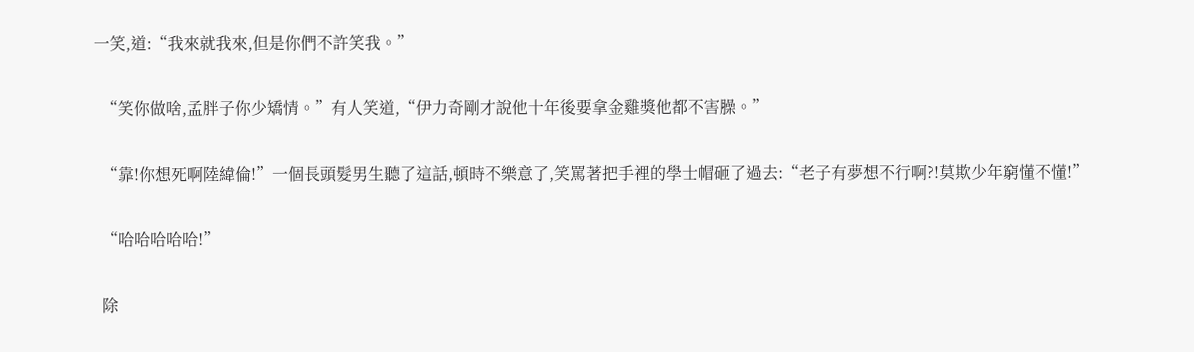一笑,道:“我來就我來,但是你們不許笑我。”

  “笑你做啥,孟胖子你少矯情。”有人笑道,“伊力奇剛才說他十年後要拿金雞獎他都不害臊。”

  “靠!你想死啊陸緯倫!”一個長頭髮男生聽了這話,頓時不樂意了,笑罵著把手裡的學士帽砸了過去:“老子有夢想不行啊?!莫欺少年窮懂不懂!”

  “哈哈哈哈哈!”

  除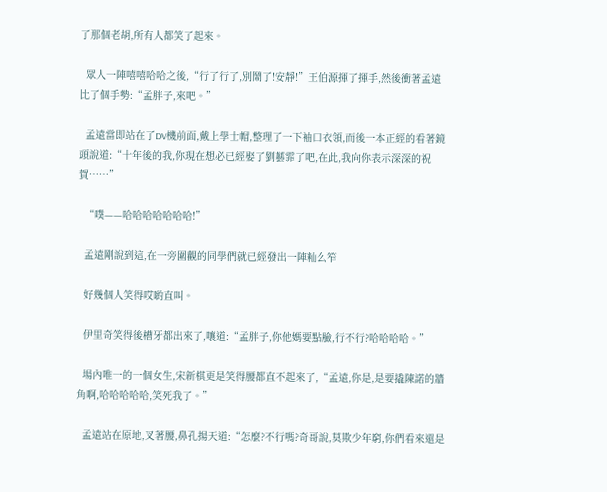了那個老胡,所有人都笑了起來。

  眾人一陣嘻嘻哈哈之後,“行了行了,別鬧了!安靜!”王伯源揮了揮手,然後衝著孟遠比了個手勢:“孟胖子,來吧。”

  孟遠當即站在了DV機前面,戴上學士帽,整理了一下袖口衣領,而後一本正經的看著鏡頭說道:“十年後的我,你現在想必已經娶了劉藝霏了吧,在此,我向你表示深深的祝賀……”

  “噗——哈哈哈哈哈哈哈!”

  孟遠剛說到這,在一旁圍觀的同學們就已經發出一陣籼么笮

  好幾個人笑得哎喲直叫。

  伊里奇笑得後槽牙都出來了,嚷道:“孟胖子,你他媽要點臉,行不行?哈哈哈哈。”

  場內唯一的一個女生,宋新棋更是笑得腰都直不起來了,“孟遠,你是,是要撬陳諾的牆角啊,哈哈哈哈哈,笑死我了。”

  孟遠站在原地,叉著腰,鼻孔揚天道:“怎麼?不行嗎?奇哥說,莫欺少年窮,你們看來還是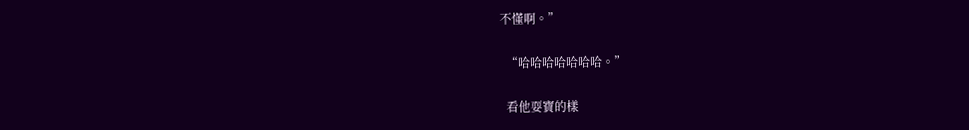不懂啊。”

  “哈哈哈哈哈哈哈。”

  看他耍寶的樣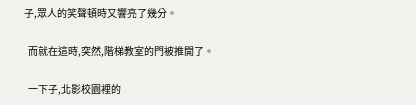子,眾人的笑聲頓時又響亮了幾分。

  而就在這時,突然,階梯教室的門被推開了。

  一下子,北影校園裡的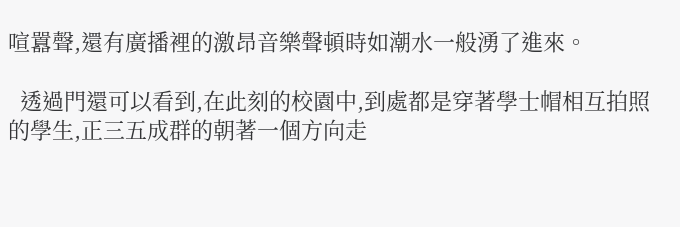喧囂聲,還有廣播裡的激昂音樂聲頓時如潮水一般湧了進來。

  透過門還可以看到,在此刻的校園中,到處都是穿著學士帽相互拍照的學生,正三五成群的朝著一個方向走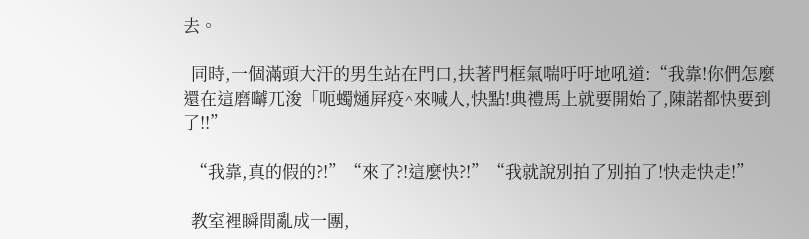去。

  同時,一個滿頭大汗的男生站在門口,扶著門框氣喘吁吁地吼道:“我靠!你們怎麼還在這磨嚹兀浚「呃蠋熥屛疫^來喊人,快點!典禮馬上就要開始了,陳諾都快要到了!!”

  “我靠,真的假的?!”“來了?!這麼快?!”“我就說別拍了別拍了!快走快走!”

  教室裡瞬間亂成一團,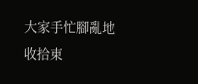大家手忙腳亂地收拾東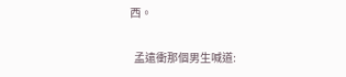西。

  孟遠衝那個男生喊道: